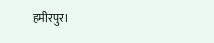हमीरपुर।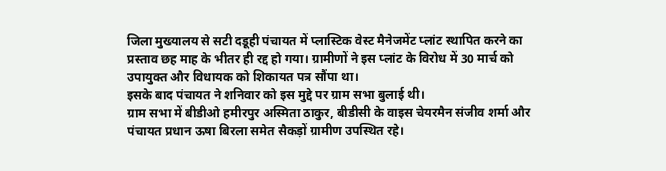जिला मुख्यालय से सटी दडूही पंचायत में प्लास्टिक वेस्ट मैनेजमेंट प्लांट स्थापित करने का प्रस्ताव छह माह के भीतर ही रद्द हो गया। ग्रामीणों ने इस प्लांट के विरोध में 30 मार्च को उपायुक्त और विधायक को शिकायत पत्र सौंपा था।
इसके बाद पंचायत ने शनिवार को इस मुद्दे पर ग्राम सभा बुलाई थी।
ग्राम सभा में बीडीओ हमीरपुर अस्मिता ठाकुर, बीडीसी के वाइस चेयरमैन संजीव शर्मा और पंचायत प्रधान ऊषा बिरला समेत सैकड़ों ग्रामीण उपस्थित रहे।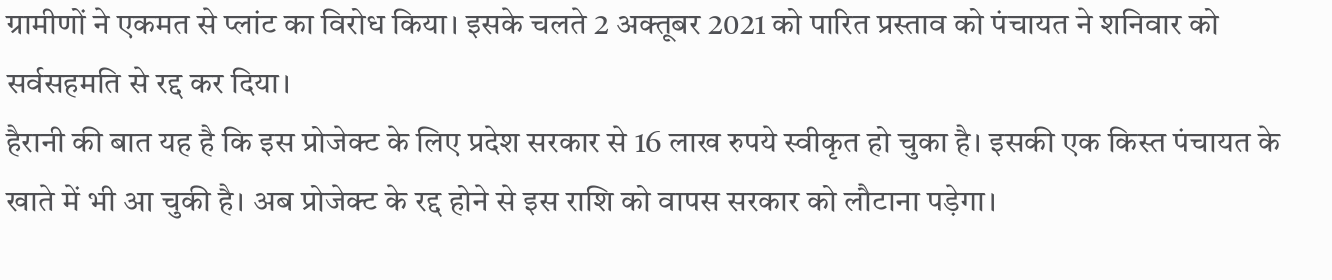ग्रामीणों ने एकमत से प्लांट का विरोध किया। इसके चलते 2 अक्तूबर 2021 को पारित प्रस्ताव को पंचायत ने शनिवार को सर्वसहमति से रद्द कर दिया।
हैरानी की बात यह है कि इस प्रोजेक्ट के लिए प्रदेश सरकार से 16 लाख रुपये स्वीकृत हो चुका है। इसकी एक किस्त पंचायत के खाते में भी आ चुकी है। अब प्रोजेक्ट के रद्द होने से इस राशि को वापस सरकार को लौटाना पड़ेगा।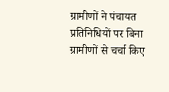ग्रामीणों ने पंचायत प्रतिनिधियों पर बिना ग्रामीणों से चर्चा किए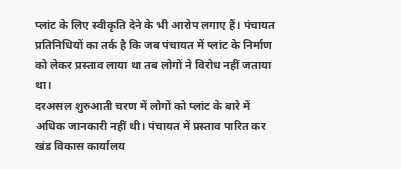प्लांट के लिए स्वीकृति देने के भी आरोप लगाए हैं। पंचायत प्रतिनिधियों का तर्क है कि जब पंचायत में प्लांट के निर्माण को लेकर प्रस्ताव लाया था तब लोगों ने विरोध नहीं जताया था।
दरअसल शुरुआती चरण में लोगों को प्लांट के बारे में अधिक जानकारी नहीं थी। पंचायत में प्रस्ताव पारित कर खंड विकास कार्यालय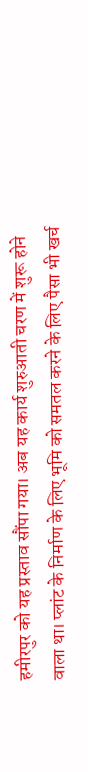हमीरपुर को यह प्रस्ताव सौंपा गया। अब यह कार्य शुरुआती चरण में शुरू होने वाला था। प्लांट के निर्माण के लिए भूमि को समतल करने के लिए पैसा भी खर्च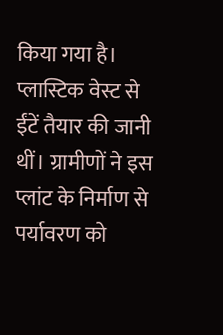किया गया है। प्लास्टिक वेस्ट से ईंटें तैयार की जानी थीं। ग्रामीणों ने इस प्लांट के निर्माण से पर्यावरण को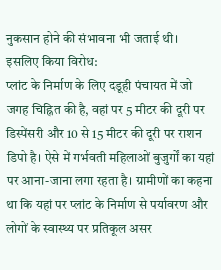नुकसान होने की संभावना भी जताई थी।
इसलिए किया विरोध:
प्लांट के निर्माण के लिए दडूही पंचायत में जो जगह चिह्नित की है, वहां पर 5 मीटर की दूरी पर डिस्पेंसरी और 10 से 15 मीटर की दूरी पर राशन डिपो है। ऐसे में गर्भवती महिलाओं बुजुर्गों का यहां पर आना-जाना लगा रहता है। ग्रामीणों का कहना था कि यहां पर प्लांट के निर्माण से पर्यावरण और लोगों के स्वास्थ्य पर प्रतिकूल असर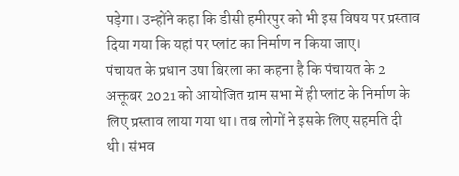पड़ेगा। उन्होंने कहा कि डीसी हमीरपुर को भी इस विषय पर प्रस्ताव दिया गया कि यहां पर प्लांट का निर्माण न किया जाए।
पंचायत के प्रधान उषा बिरला का कहना है कि पंचायत के 2 अक्तूबर 2021 को आयोजित ग्राम सभा में ही प्लांट के निर्माण के लिए प्रस्ताव लाया गया था। तब लोगों ने इसके लिए सहमति दी थी। संभव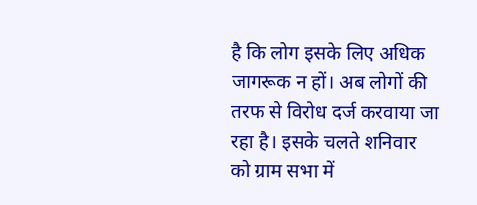है कि लोग इसके लिए अधिक जागरूक न हों। अब लोगों की तरफ से विरोध दर्ज करवाया जा रहा है। इसके चलते शनिवार को ग्राम सभा में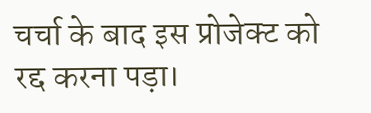चर्चा के बाद इस प्रोजेक्ट को रद्द करना पड़ा।